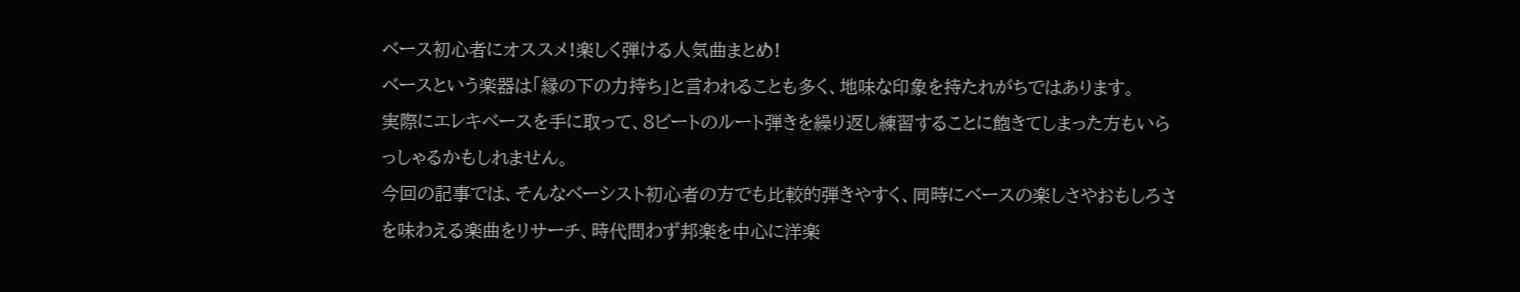ベース初心者にオススメ!楽しく弾ける人気曲まとめ!
ベースという楽器は「縁の下の力持ち」と言われることも多く、地味な印象を持たれがちではあります。
実際にエレキベースを手に取って、8ビートのルート弾きを繰り返し練習することに飽きてしまった方もいらっしゃるかもしれません。
今回の記事では、そんなベーシスト初心者の方でも比較的弾きやすく、同時にベースの楽しさやおもしろさを味わえる楽曲をリサーチ、時代問わず邦楽を中心に洋楽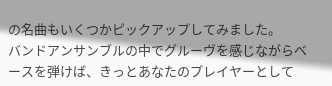の名曲もいくつかピックアップしてみました。
バンドアンサンブルの中でグルーヴを感じながらベースを弾けば、きっとあなたのプレイヤーとして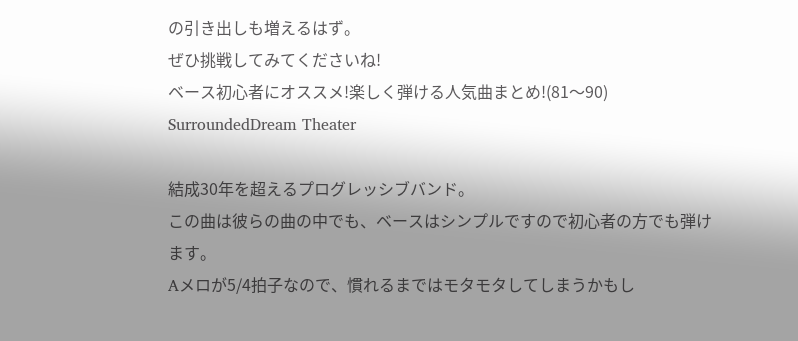の引き出しも増えるはず。
ぜひ挑戦してみてくださいね!
ベース初心者にオススメ!楽しく弾ける人気曲まとめ!(81〜90)
SurroundedDream Theater

結成30年を超えるプログレッシブバンド。
この曲は彼らの曲の中でも、ベースはシンプルですので初心者の方でも弾けます。
Aメロが5/4拍子なので、慣れるまではモタモタしてしまうかもし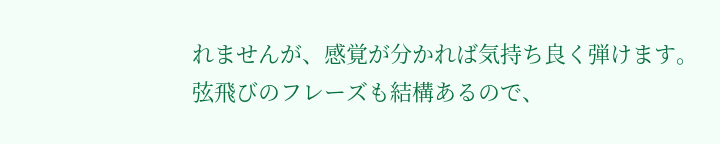れませんが、感覚が分かれば気持ち良く弾けます。
弦飛びのフレーズも結構あるので、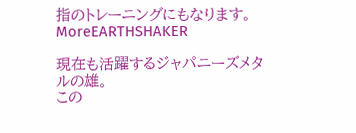指のトレーニングにもなります。
MoreEARTHSHAKER

現在も活躍するジャパニーズメタルの雄。
この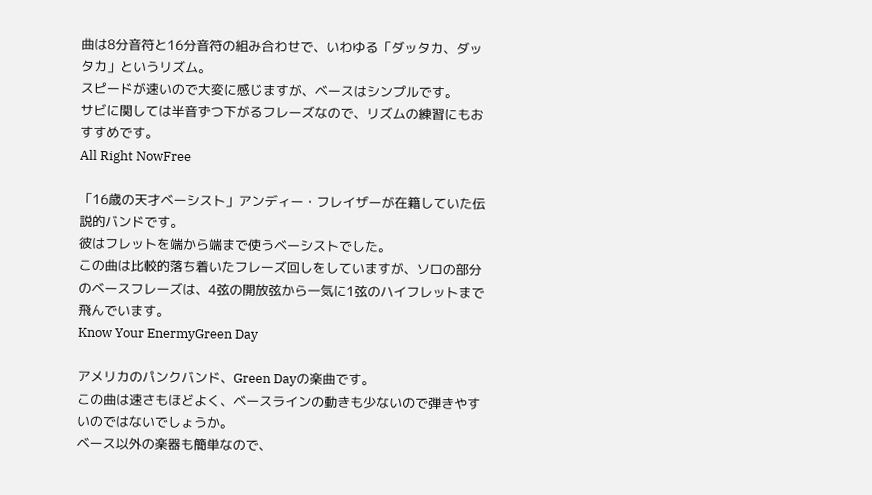曲は8分音符と16分音符の組み合わせで、いわゆる「ダッタカ、ダッタカ」というリズム。
スピードが速いので大変に感じますが、ベースはシンプルです。
サビに関しては半音ずつ下がるフレーズなので、リズムの練習にもおすすめです。
All Right NowFree

「16歳の天才ベーシスト」アンディー・フレイザーが在籍していた伝説的バンドです。
彼はフレットを端から端まで使うベーシストでした。
この曲は比較的落ち着いたフレーズ回しをしていますが、ソロの部分のベースフレーズは、4弦の開放弦から一気に1弦のハイフレットまで飛んでいます。
Know Your EnermyGreen Day

アメリカのパンクバンド、Green Dayの楽曲です。
この曲は速さもほどよく、ベースラインの動きも少ないので弾きやすいのではないでしょうか。
ベース以外の楽器も簡単なので、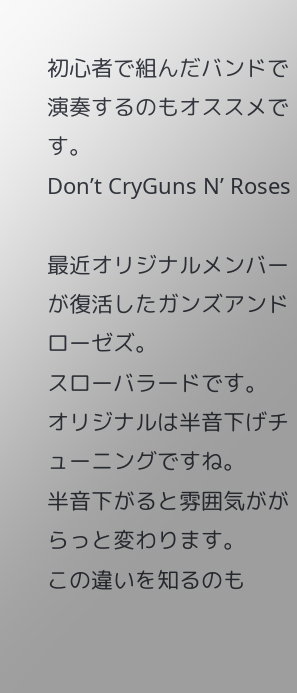初心者で組んだバンドで演奏するのもオススメです。
Don’t CryGuns N’ Roses

最近オリジナルメンバーが復活したガンズアンドローゼズ。
スローバラードです。
オリジナルは半音下げチューニングですね。
半音下がると雰囲気ががらっと変わります。
この違いを知るのも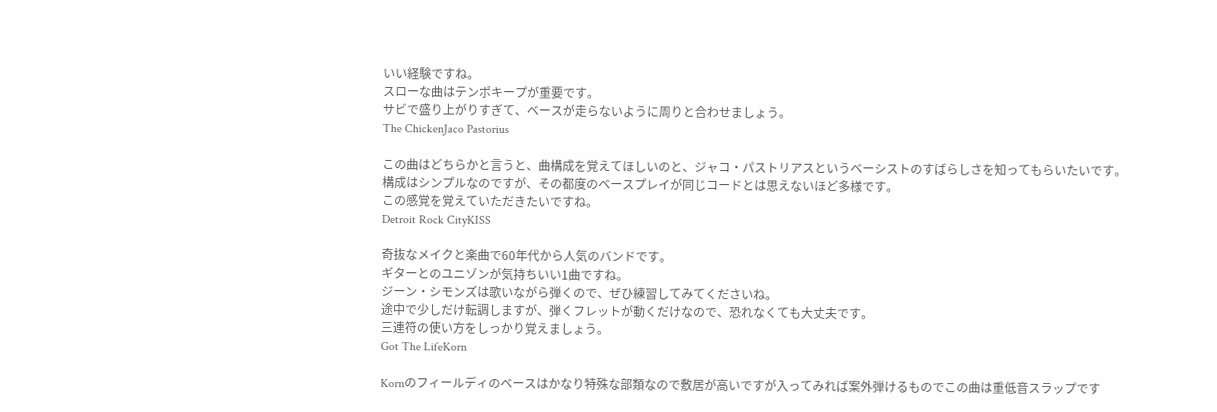いい経験ですね。
スローな曲はテンポキープが重要です。
サビで盛り上がりすぎて、ベースが走らないように周りと合わせましょう。
The ChickenJaco Pastorius

この曲はどちらかと言うと、曲構成を覚えてほしいのと、ジャコ・パストリアスというベーシストのすばらしさを知ってもらいたいです。
構成はシンプルなのですが、その都度のベースプレイが同じコードとは思えないほど多様です。
この感覚を覚えていただきたいですね。
Detroit Rock CityKISS

奇抜なメイクと楽曲で60年代から人気のバンドです。
ギターとのユニゾンが気持ちいい1曲ですね。
ジーン・シモンズは歌いながら弾くので、ぜひ練習してみてくださいね。
途中で少しだけ転調しますが、弾くフレットが動くだけなので、恐れなくても大丈夫です。
三連符の使い方をしっかり覚えましょう。
Got The LifeKorn

Kornのフィールディのベースはかなり特殊な部類なので敷居が高いですが入ってみれば案外弾けるものでこの曲は重低音スラップです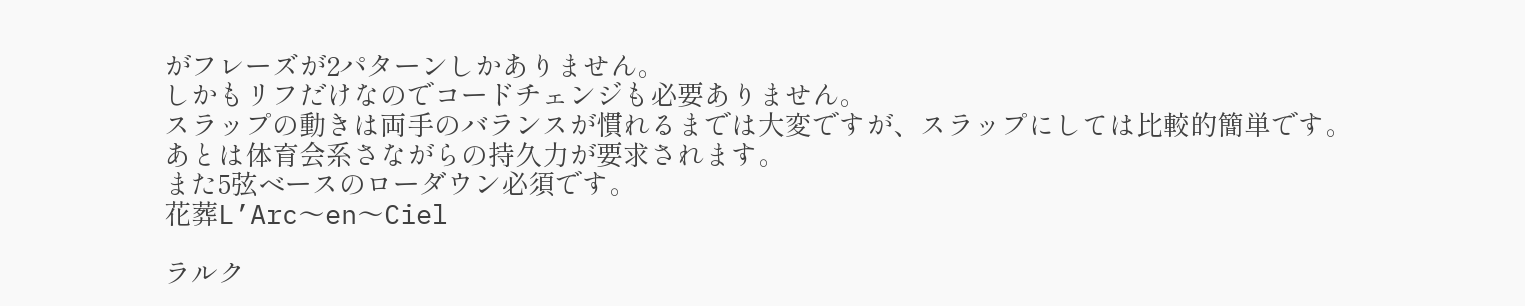がフレーズが2パターンしかありません。
しかもリフだけなのでコードチェンジも必要ありません。
スラップの動きは両手のバランスが慣れるまでは大変ですが、スラップにしては比較的簡単です。
あとは体育会系さながらの持久力が要求されます。
また5弦ベースのローダウン必須です。
花葬L’Arc〜en〜Ciel

ラルク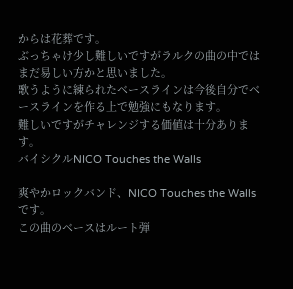からは花葬です。
ぶっちゃけ少し難しいですがラルクの曲の中ではまだ易しい方かと思いました。
歌うように練られたベースラインは今後自分でベースラインを作る上で勉強にもなります。
難しいですがチャレンジする価値は十分あります。
バイシクルNICO Touches the Walls

爽やかロックバンド、NICO Touches the Wallsです。
この曲のベースはルート弾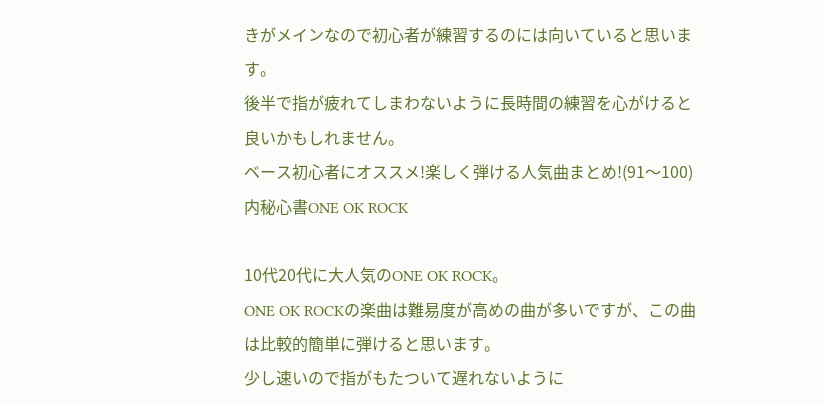きがメインなので初心者が練習するのには向いていると思います。
後半で指が疲れてしまわないように長時間の練習を心がけると良いかもしれません。
ベース初心者にオススメ!楽しく弾ける人気曲まとめ!(91〜100)
内秘心書ONE OK ROCK

10代20代に大人気のONE OK ROCK。
ONE OK ROCKの楽曲は難易度が高めの曲が多いですが、この曲は比較的簡単に弾けると思います。
少し速いので指がもたついて遅れないように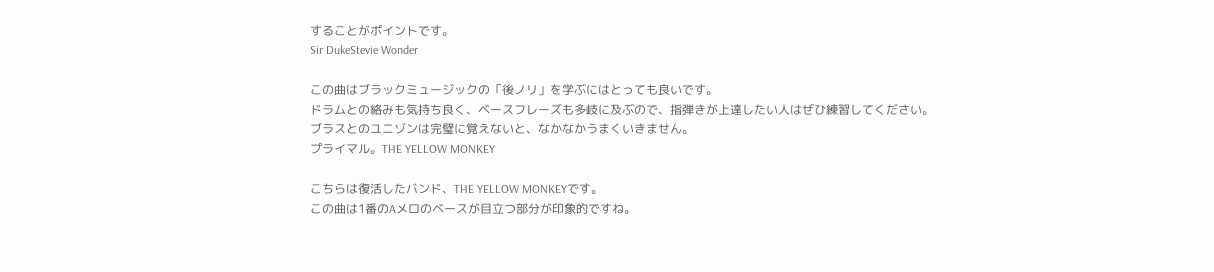することがポイントです。
Sir DukeStevie Wonder

この曲はブラックミュージックの「後ノリ」を学ぶにはとっても良いです。
ドラムとの絡みも気持ち良く、ベースフレーズも多岐に及ぶので、指弾きが上達したい人はぜひ練習してください。
ブラスとのユニゾンは完璧に覚えないと、なかなかうまくいきません。
プライマル。THE YELLOW MONKEY

こちらは復活したバンド、THE YELLOW MONKEYです。
この曲は1番のAメロのベースが目立つ部分が印象的ですね。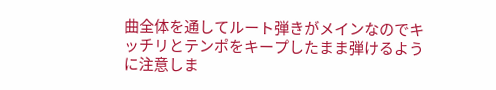曲全体を通してルート弾きがメインなのでキッチリとテンポをキープしたまま弾けるように注意しま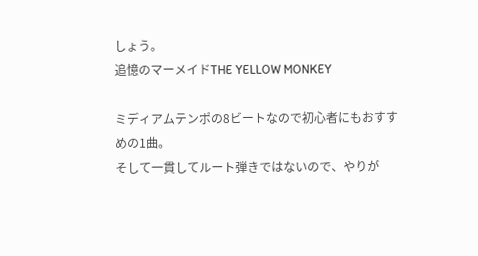しょう。
追憶のマーメイドTHE YELLOW MONKEY

ミディアムテンポの8ビートなので初心者にもおすすめの1曲。
そして一貫してルート弾きではないので、やりが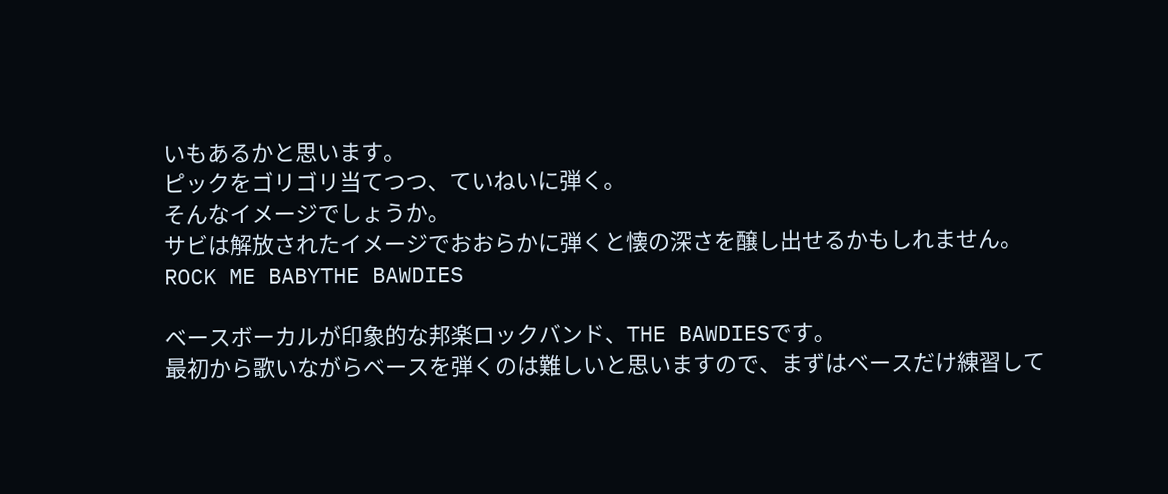いもあるかと思います。
ピックをゴリゴリ当てつつ、ていねいに弾く。
そんなイメージでしょうか。
サビは解放されたイメージでおおらかに弾くと懐の深さを醸し出せるかもしれません。
ROCK ME BABYTHE BAWDIES

ベースボーカルが印象的な邦楽ロックバンド、THE BAWDIESです。
最初から歌いながらベースを弾くのは難しいと思いますので、まずはベースだけ練習して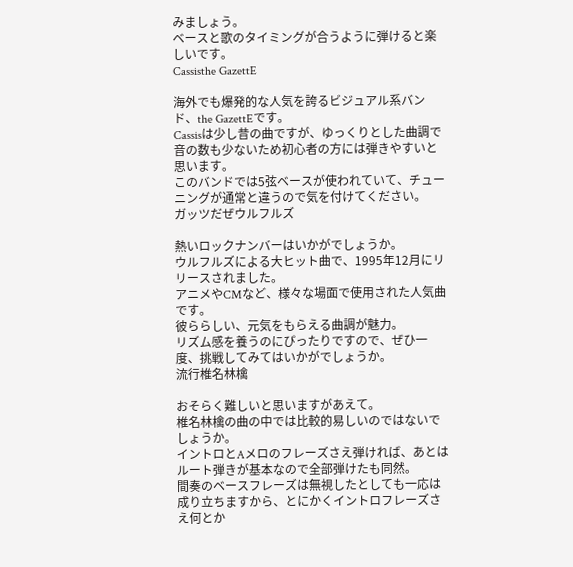みましょう。
ベースと歌のタイミングが合うように弾けると楽しいです。
Cassisthe GazettE

海外でも爆発的な人気を誇るビジュアル系バンド、the GazettEです。
Cassisは少し昔の曲ですが、ゆっくりとした曲調で音の数も少ないため初心者の方には弾きやすいと思います。
このバンドでは5弦ベースが使われていて、チューニングが通常と違うので気を付けてください。
ガッツだぜウルフルズ

熱いロックナンバーはいかがでしょうか。
ウルフルズによる大ヒット曲で、1995年12月にリリースされました。
アニメやCMなど、様々な場面で使用された人気曲です。
彼ららしい、元気をもらえる曲調が魅力。
リズム感を養うのにぴったりですので、ぜひ一度、挑戦してみてはいかがでしょうか。
流行椎名林檎

おそらく難しいと思いますがあえて。
椎名林檎の曲の中では比較的易しいのではないでしょうか。
イントロとAメロのフレーズさえ弾ければ、あとはルート弾きが基本なので全部弾けたも同然。
間奏のベースフレーズは無視したとしても一応は成り立ちますから、とにかくイントロフレーズさえ何とか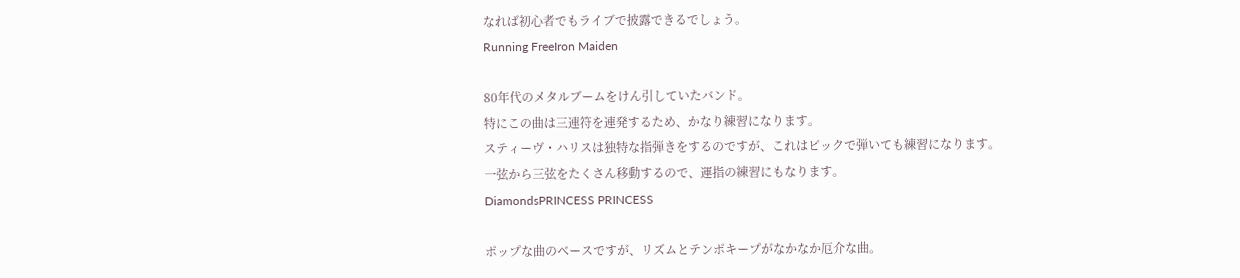なれば初心者でもライブで披露できるでしょう。
Running FreeIron Maiden

80年代のメタルブームをけん引していたバンド。
特にこの曲は三連符を連発するため、かなり練習になります。
スティーヴ・ハリスは独特な指弾きをするのですが、これはピックで弾いても練習になります。
一弦から三弦をたくさん移動するので、運指の練習にもなります。
DiamondsPRINCESS PRINCESS

ポップな曲のベースですが、リズムとテンポキープがなかなか厄介な曲。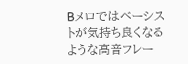Bメロではベーシストが気持ち良くなるような高音フレー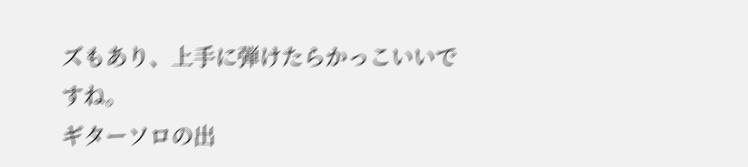ズもあり、上手に弾けたらかっこいいですね。
ギターソロの出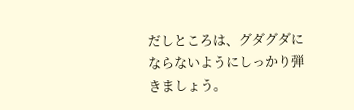だしところは、グダグダにならないようにしっかり弾きましょう。